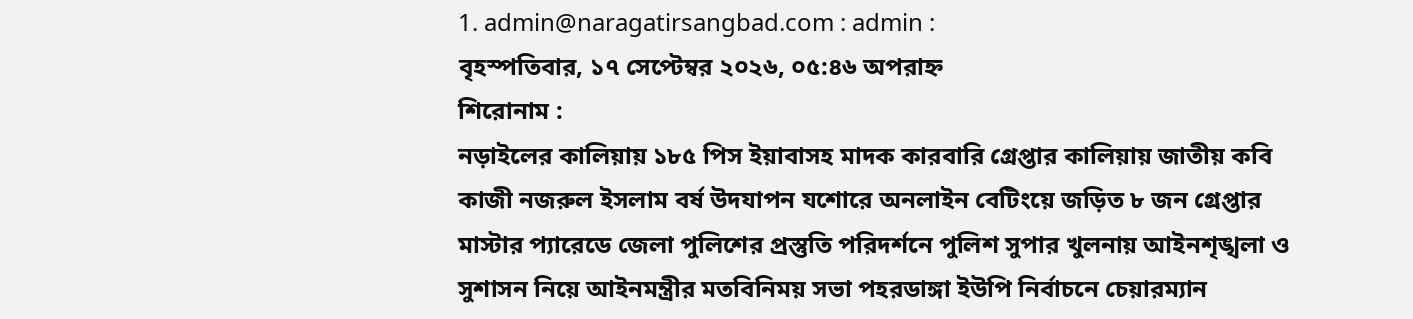1. admin@naragatirsangbad.com : admin :
বৃহস্পতিবার, ১৭ সেপ্টেম্বর ২০২৬, ০৫:৪৬ অপরাহ্ন
শিরোনাম :
নড়াইলের কালিয়ায় ১৮৫ পিস ইয়াবাসহ মাদক কারবারি গ্রেপ্তার কালিয়ায় জাতীয় কবি কাজী নজরুল ইসলাম বর্ষ উদযাপন যশোরে অনলাইন বেটিংয়ে জড়িত ৮ জন গ্রেপ্তার মাস্টার প্যারেডে জেলা পুলিশের প্রস্তুতি পরিদর্শনে পুলিশ সুপার খুলনায় আইনশৃঙ্খলা ও সুশাসন নিয়ে আইনমন্ত্রীর মতবিনিময় সভা পহরডাঙ্গা ইউপি নির্বাচনে চেয়ারম্যান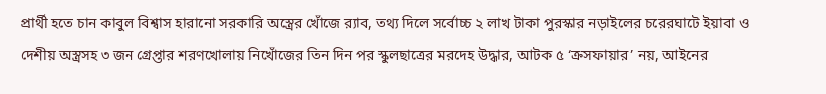প্রার্থী হতে চান কাবুল বিশ্বাস হারানো সরকারি অস্ত্রের খোঁজে র‍্যাব, তথ্য দিলে সর্বোচ্চ ২ লাখ টাকা পুরস্কার নড়াইলের চরেরঘাটে ইয়াবা ও দেশীয় অস্ত্রসহ ৩ জন গ্রেপ্তার শরণখোলায় নিখোঁজের তিন দিন পর স্কুলছাত্রের মরদেহ উদ্ধার, আটক ৫ ‘ক্রসফায়ার’ নয়, আইনের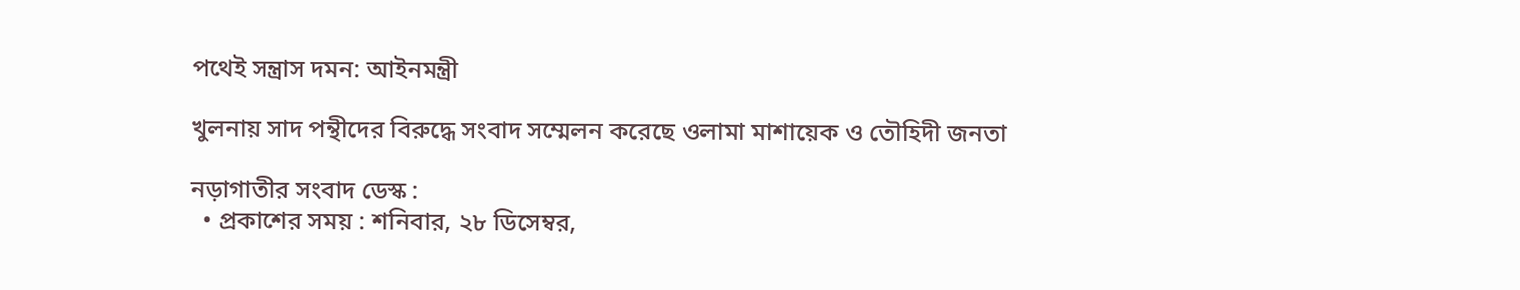পথেই সন্ত্রাস দমন: আইনমন্ত্রী

খুলনায় সাদ পন্থীদের বিরুদ্ধে সংবাদ সম্মেলন করেছে ওলামা মাশায়েক ও তৌহিদী জনতা

নড়াগাতীর সংবাদ ডেস্ক :
  • প্রকাশের সময় : শনিবার, ২৮ ডিসেম্বর,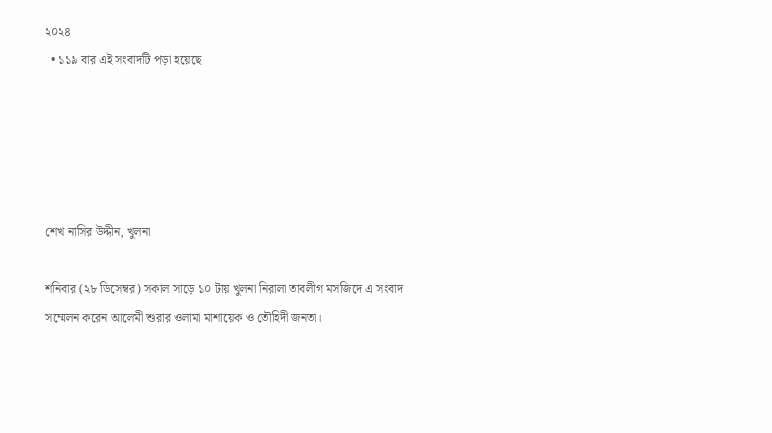২০২৪
  • ১১৯ বার এই সংবাদটি পড়া হয়েছে





শেখ নাসির উদ্দীন, খুলনা

শনিবার (২৮ ডিসেম্বর) সকাল সাড়ে ১০ টায় খুলনা নিরালা তাবলীগ মসজিদে এ সংবাদ সম্মেলন করেন আলেমী শুরার ওলামা মাশায়েক ও তৌহিদী জনতা।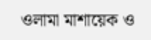ওলামা মাশায়েক ও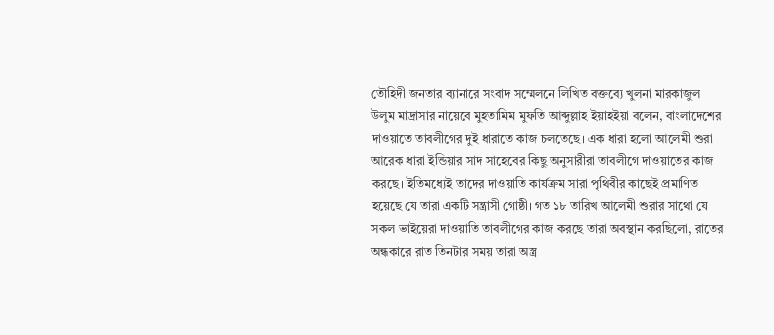তৌহিদী জনতার ব্যানারে সংবাদ সম্মেলনে লিখিত বক্তব্যে খুলনা মারকাজুল উলুম মাদ্রাসার নায়েবে মুহতামিম মুফতি আব্দুল্লাহ ইয়াহইয়া বলেন, বাংলাদেশের দাওয়াতে তাবলীগের দুই ধারাতে কাজ চলতেছে। এক ধারা হলো আলেমী শুরা আরেক ধারা ইন্ডিয়ার সাদ সাহেবের কিছু অনুসারীরা তাবলীগে দাওয়াতের কাজ করছে। ইতিমধ্যেই তাদের দাওয়াতি কার্যক্রম সারা পৃথিবীর কাছেই প্রমাণিত হয়েছে যে তারা একটি সন্ত্রাসী গোষ্ঠী। গত ১৮ তারিখ আলেমী শুরার সাথো যে সকল ভাইয়েরা দাওয়াতি তাবলীগের কাজ করছে তারা অবস্থান করছিলো, রাতের অন্ধকারে রাত তিনটার সময় তারা অস্ত্র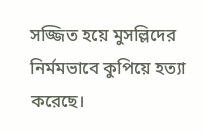সজ্জিত হয়ে মুসল্লিদের নির্মমভাবে কুপিয়ে হত্যা করেছে।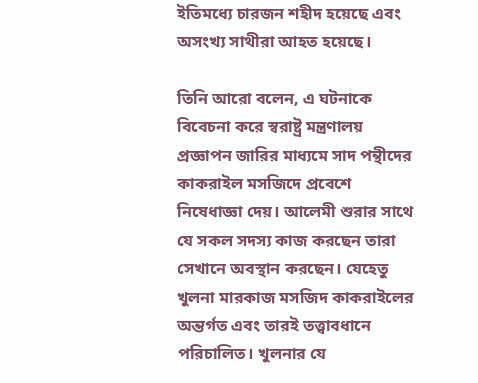ইতিমধ্যে চারজন শহীদ হয়েছে এবং অসংখ্য সাথীরা আহত হয়েছে।

তিনি আরো বলেন, এ ঘটনাকে বিবেচনা করে স্বরাষ্ট্র মন্ত্রণালয় প্রজ্ঞাপন জারির মাধ্যমে সাদ পন্থীদের কাকরাইল মসজিদে প্রবেশে নিষেধাজ্ঞা দেয়। আলেমী শুরার সাথে যে সকল সদস্য কাজ করছেন তারা সেখানে অবস্থান করছেন। যেহেতু খুলনা মারকাজ মসজিদ কাকরাইলের অন্তর্গত এবং তারই তত্ত্বাবধানে পরিচালিত। খুলনার যে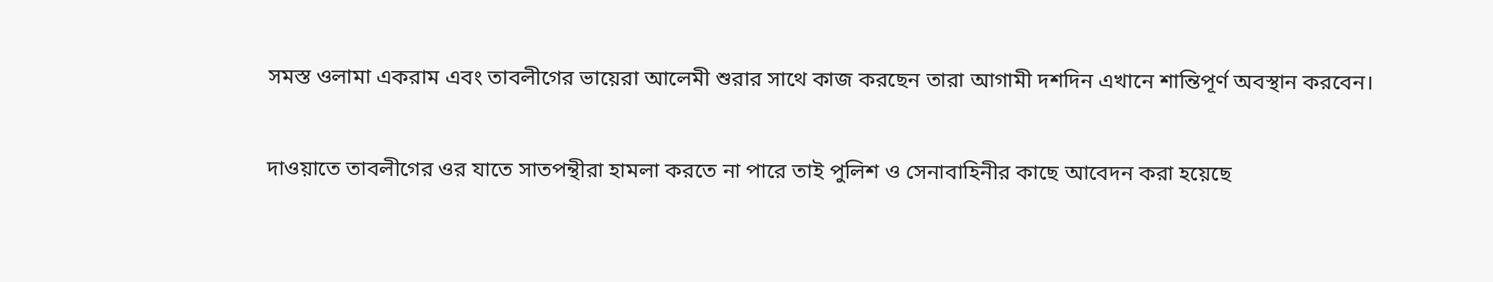সমস্ত ওলামা একরাম এবং তাবলীগের ভায়েরা আলেমী শুরার সাথে কাজ করছেন তারা আগামী দশদিন এখানে শান্তিপূর্ণ অবস্থান করবেন।

দাওয়াতে তাবলীগের ওর যাতে সাতপন্থীরা হামলা করতে না পারে তাই পুলিশ ও সেনাবাহিনীর কাছে আবেদন করা হয়েছে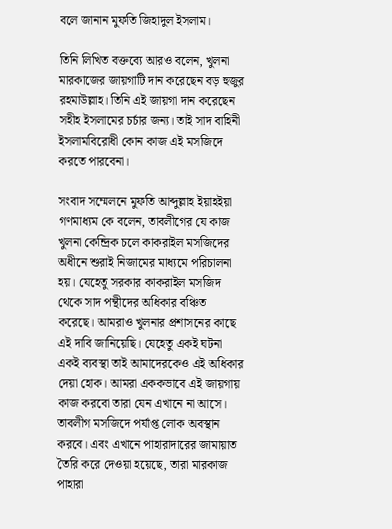বলে জানান মুফতি জিহাদুল ইসলাম।

তিনি লিখিত বক্তব্যে আরও বলেন, খুলনা মারকাজের জায়গাটি দান করেছেন বড় হুজুর রহমাউল্লাহ। তিনি এই জায়গা দান করেছেন সহীহ ইসলামের চর্চার জন্য। তাই সাদ বাহিনী ইসলামবিরোধী কোন কাজ এই মসজিদে করতে পারবেনা।

সংবাদ সম্মেলনে মুফতি আব্দুল্লাহ ইয়াহইয়া গণমাধ্যম কে বলেন, তাবলীগের যে কাজ খুলনা কেন্দ্রিক চলে কাকরাইল মসজিদের অধীনে শুরাই নিজামের মাধ্যমে পরিচালনা হয়। যেহেতু সরকার কাকরাইল মসজিদ থেকে সাদ পন্থীদের অধিকার বঞ্চিত করেছে। আমরাও খুলনার প্রশাসনের কাছে এই দাবি জানিয়েছি। যেহেতু একই ঘটনা একই ব্যবস্থা তাই আমাদেরকেও এই অধিকার দেয়া হোক। আমরা এককভাবে এই জায়গায় কাজ করবো তারা যেন এখানে না আসে। তাবলীগ মসজিদে পর্যাপ্ত লোক অবস্থান করবে। এবং এখানে পাহারাদারের জামায়াত তৈরি করে দেওয়া হয়েছে, তারা মারকাজ পাহারা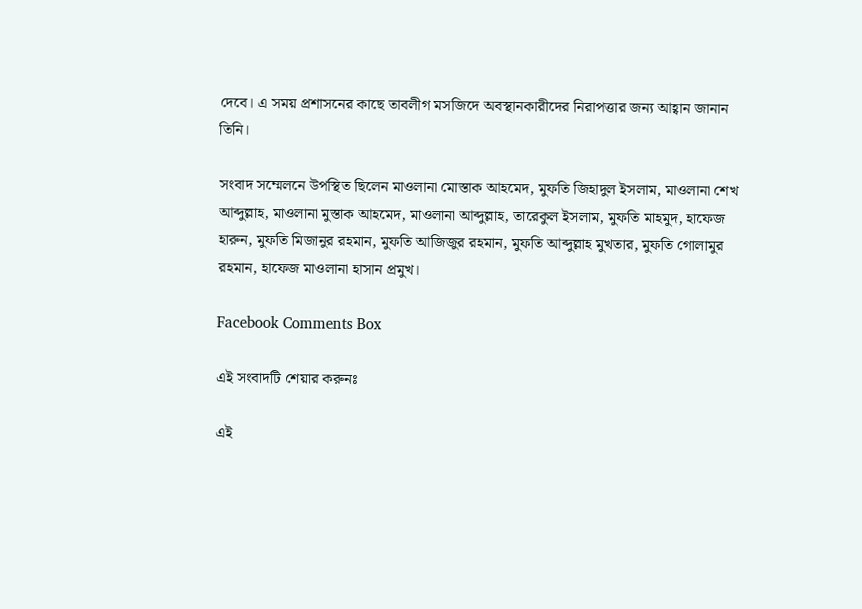দেবে। এ সময় প্রশাসনের কাছে তাবলীগ মসজিদে অবস্থানকারীদের নিরাপত্তার জন্য আহ্বান জানান তিনি।

সংবাদ সম্মেলনে উপস্থিত ছিলেন মাওলানা মোস্তাক আহমেদ, মুফতি জিহাদুল ইসলাম, মাওলানা শেখ আব্দুল্লাহ, মাওলানা মুস্তাক আহমেদ, মাওলানা আব্দুল্লাহ, তারেকুল ইসলাম, মুফতি মাহমুদ, হাফেজ হারুন, মুফতি মিজানুর রহমান, মুফতি আজিজুর রহমান, মুফতি আব্দুল্লাহ মুখতার, মুফতি গোলামুর রহমান, হাফেজ মাওলানা হাসান প্রমুখ।

Facebook Comments Box

এই সংবাদটি শেয়ার করুনঃ

এই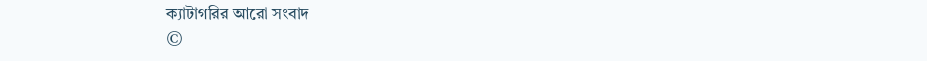ক্যাটাগরির আরো সংবাদ
©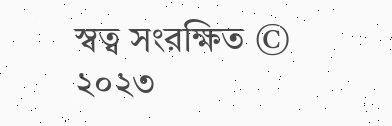স্বত্ব সংরক্ষিত © ২০২৩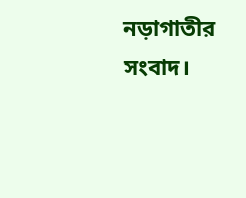নড়াগাতীর সংবাদ।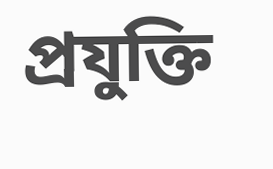প্রযুক্তি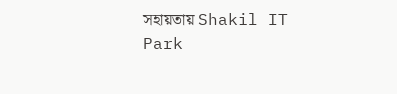সহায়তায় Shakil IT Park